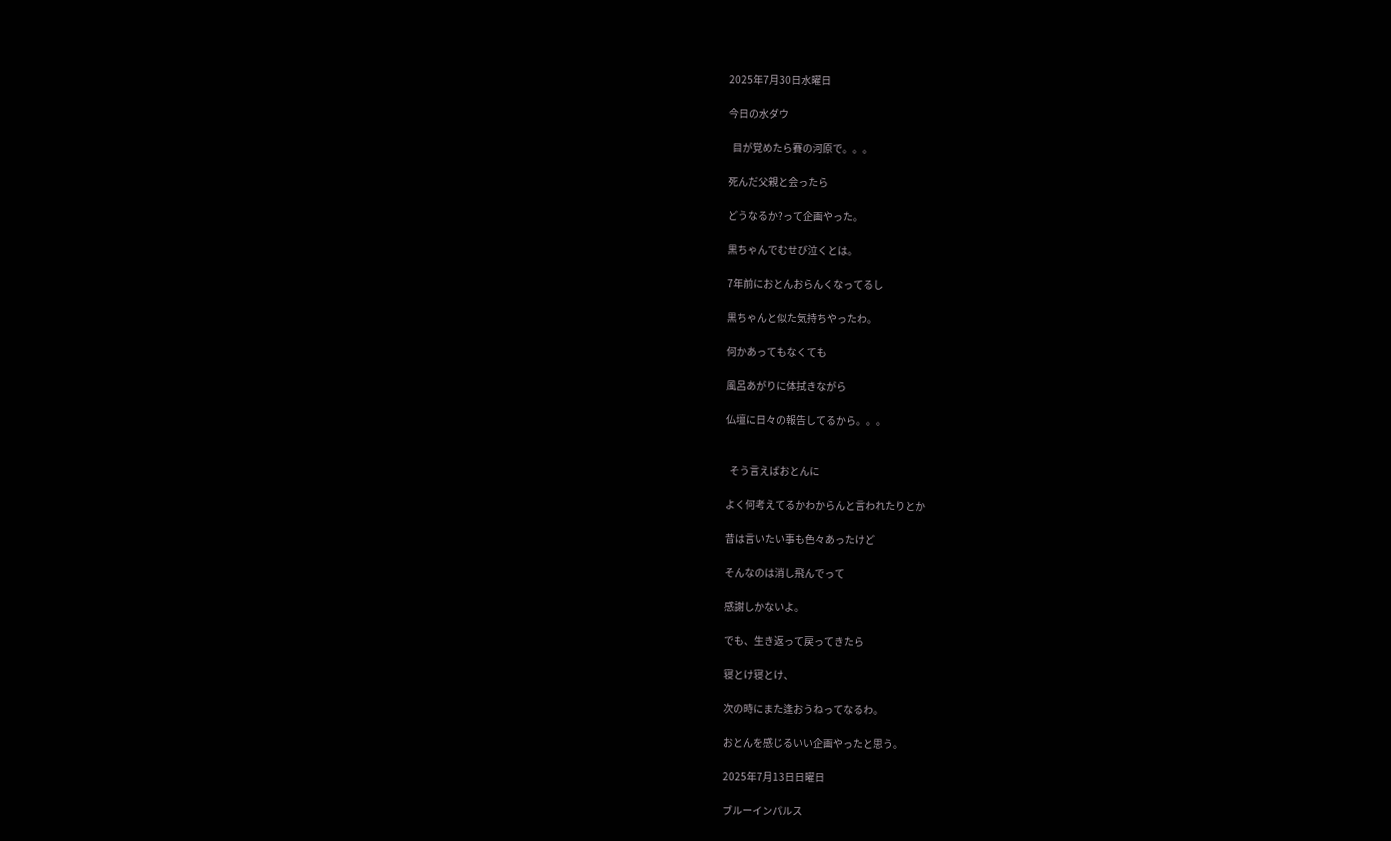2025年7月30日水曜日

今日の水ダウ

  目が覚めたら賽の河原で。。。

死んだ父親と会ったら

どうなるか?って企画やった。

黒ちゃんでむせび泣くとは。

7年前におとんおらんくなってるし

黒ちゃんと似た気持ちやったわ。

何かあってもなくても

風呂あがりに体拭きながら

仏壇に日々の報告してるから。。。


  そう言えばおとんに

よく何考えてるかわからんと言われたりとか

昔は言いたい事も色々あったけど

そんなのは消し飛んでって

感謝しかないよ。

でも、生き返って戻ってきたら

寝とけ寝とけ、

次の時にまた逢おうねってなるわ。

おとんを感じるいい企画やったと思う。

2025年7月13日日曜日

ブルーインパルス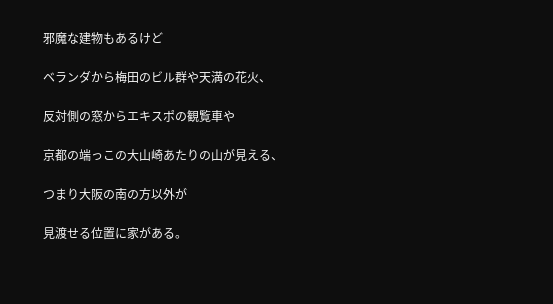邪魔な建物もあるけど

ベランダから梅田のビル群や天満の花火、

反対側の窓からエキスポの観覧車や

京都の端っこの大山崎あたりの山が見える、

つまり大阪の南の方以外が

見渡せる位置に家がある。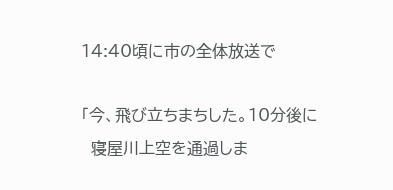14:40頃に市の全体放送で

「今、飛び立ちまちした。10分後に
  寝屋川上空を通過しま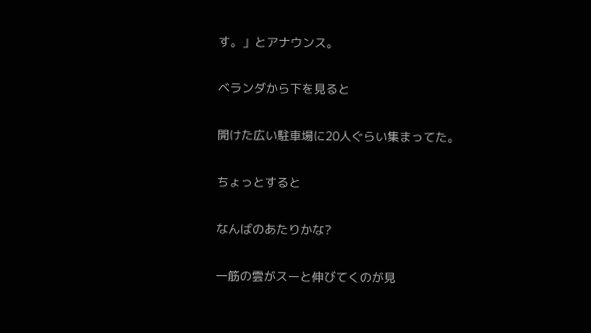す。」とアナウンス。

ベランダから下を見ると

開けた広い駐車場に20人ぐらい集まってた。

ちょっとすると

なんばのあたりかな?

一筋の雲がスーと伸びてくのが見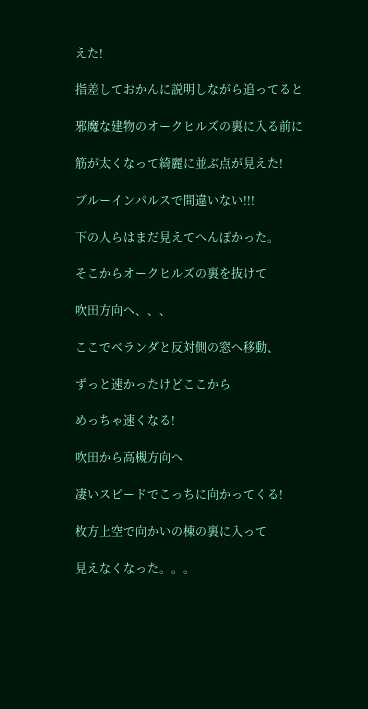えた!

指差しておかんに説明しながら追ってると

邪魔な建物のオークヒルズの裏に入る前に

筋が太くなって綺麗に並ぶ点が見えた!

ブルーインパルスで間違いない!!!

下の人らはまだ見えてへんぽかった。

そこからオークヒルズの裏を抜けて

吹田方向へ、、、

ここでベランダと反対側の窓へ移動、

ずっと速かったけどここから

めっちゃ速くなる!

吹田から高槻方向へ

凄いスピードでこっちに向かってくる!

枚方上空で向かいの棟の裏に入って

見えなくなった。。。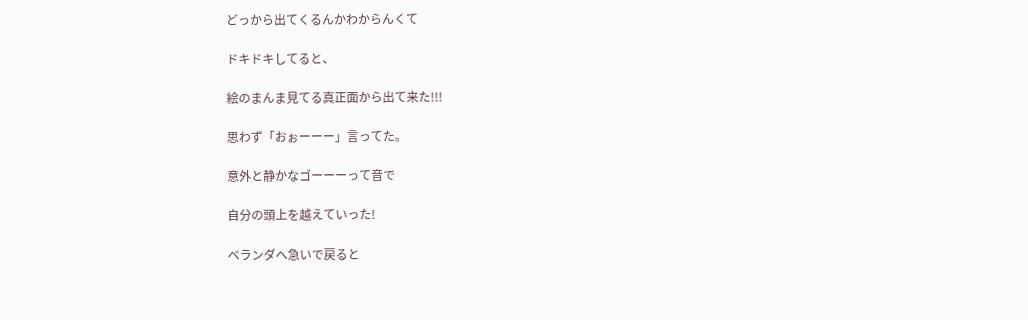どっから出てくるんかわからんくて

ドキドキしてると、

絵のまんま見てる真正面から出て来た!!!

思わず「おぉーーー」言ってた。

意外と静かなゴーーーって音で

自分の頭上を越えていった!

ベランダへ急いで戻ると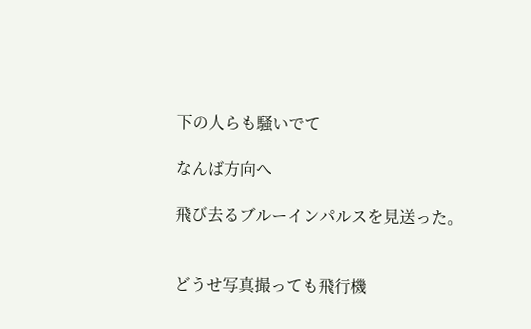下の人らも騒いでて

なんば方向へ

飛び去るブルーインパルスを見送った。


どうせ写真撮っても飛行機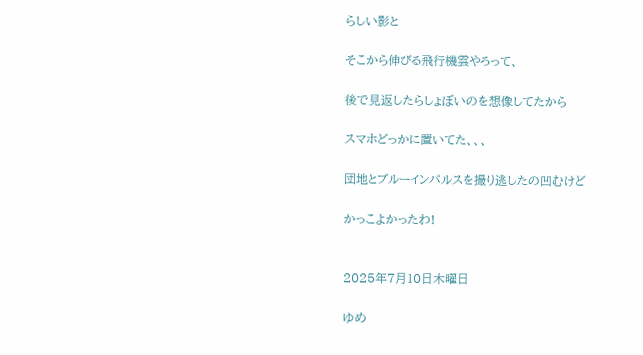らしい影と

そこから伸びる飛行機雲やろって、

後で見返したらしょぼいのを想像してたから

スマホどっかに置いてた、、、

団地とブルーインパルスを撮り逃したの凹むけど

かっこよかったわ!


2025年7月10日木曜日

ゆめ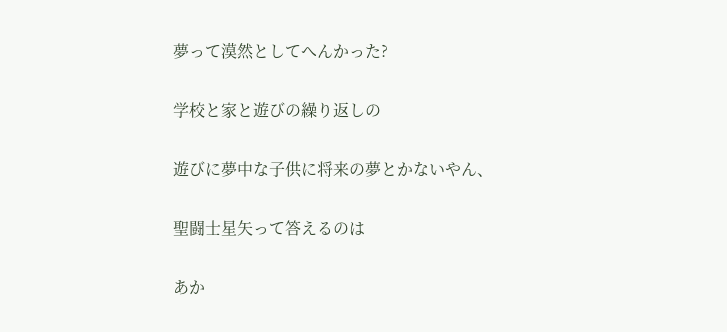夢って漠然としてへんかった?

学校と家と遊びの繰り返しの

遊びに夢中な子供に将来の夢とかないやん、

聖闘士星矢って答えるのは

あか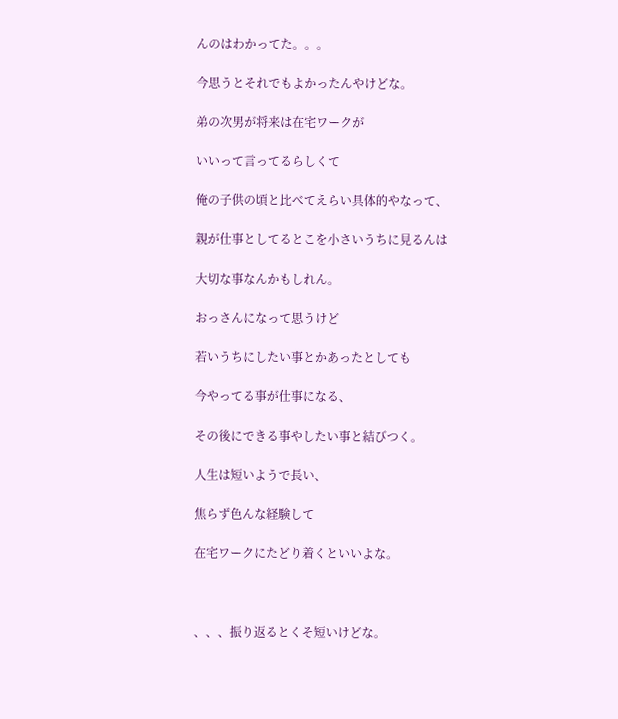んのはわかってた。。。

今思うとそれでもよかったんやけどな。

弟の次男が将来は在宅ワークが

いいって言ってるらしくて

俺の子供の頃と比べてえらい具体的やなって、

親が仕事としてるとこを小さいうちに見るんは

大切な事なんかもしれん。

おっさんになって思うけど

若いうちにしたい事とかあったとしても

今やってる事が仕事になる、

その後にできる事やしたい事と結びつく。

人生は短いようで長い、

焦らず色んな経験して

在宅ワークにたどり着くといいよな。



、、、振り返るとくそ短いけどな。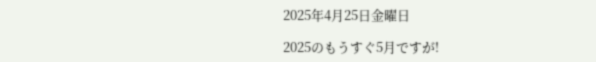2025年4月25日金曜日

2025のもうすぐ5月ですが!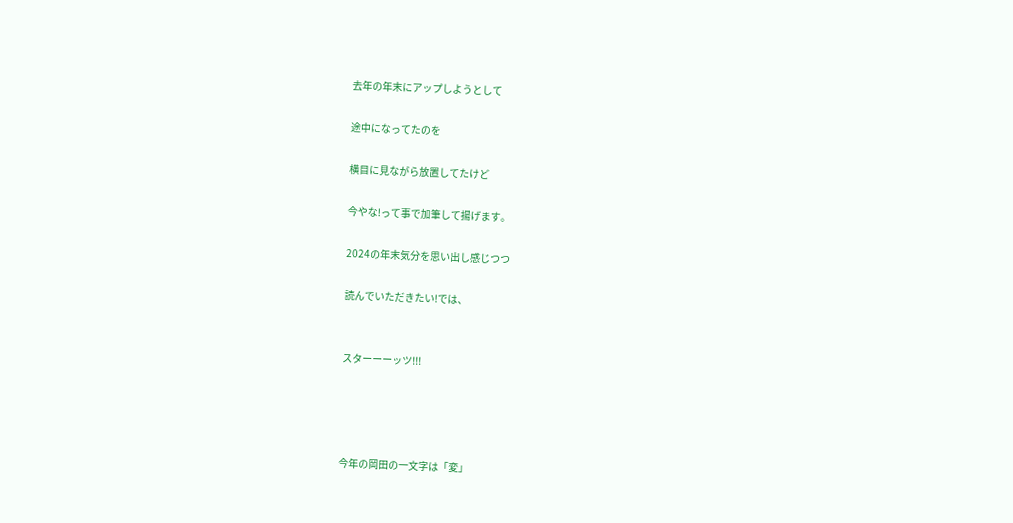去年の年末にアップしようとして

途中になってたのを

横目に見ながら放置してたけど

今やな!って事で加筆して揚げます。

2024の年末気分を思い出し感じつつ

読んでいただきたい!では、


スターーーッツ!!!




今年の岡田の一文字は「変」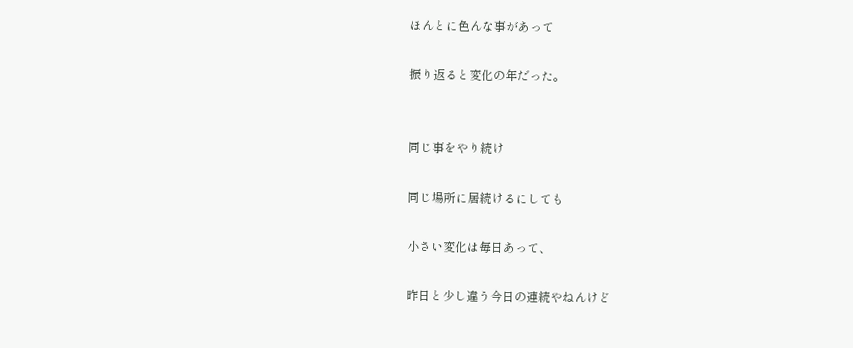ほんとに色んな事があって

振り返ると変化の年だった。


同じ事をやり続け

同じ場所に居続けるにしても

小さい変化は毎日あって、

昨日と少し違う今日の連続やねんけど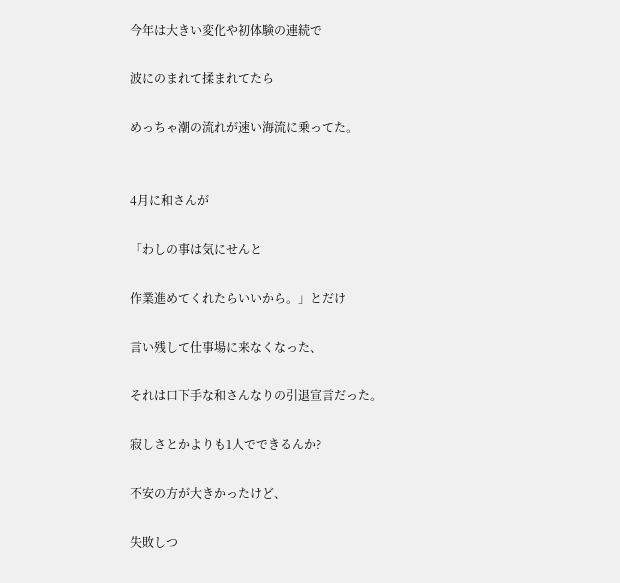今年は大きい変化や初体験の連続で

波にのまれて揉まれてたら

めっちゃ潮の流れが速い海流に乗ってた。


4月に和さんが

「わしの事は気にせんと

作業進めてくれたらいいから。」とだけ

言い残して仕事場に来なくなった、

それは口下手な和さんなりの引退宣言だった。

寂しさとかよりも1人でできるんか?

不安の方が大きかったけど、

失敗しつ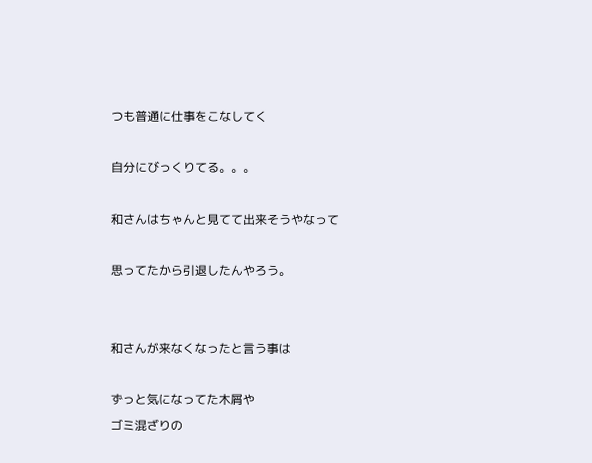つも普通に仕事をこなしてく

自分にびっくりてる。。。

和さんはちゃんと見てて出来そうやなって

思ってたから引退したんやろう。


和さんが来なくなったと言う事は

ずっと気になってた木屑や
ゴミ混ざりの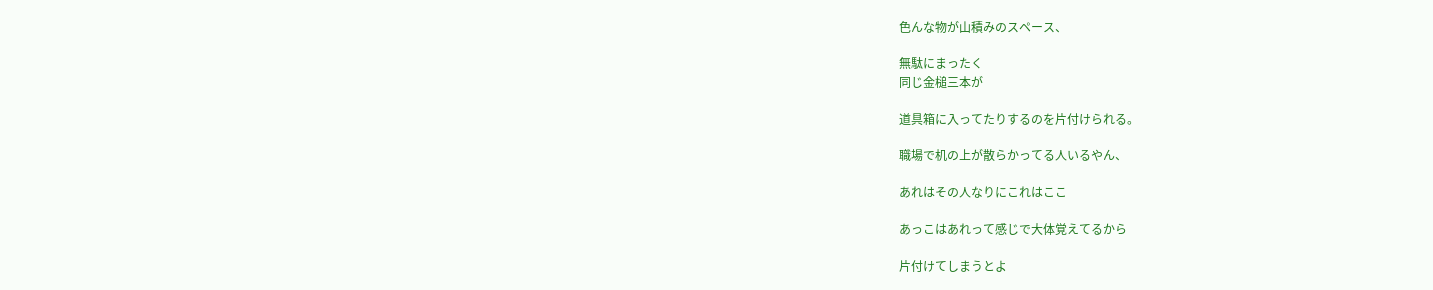色んな物が山積みのスペース、

無駄にまったく
同じ金槌三本が

道具箱に入ってたりするのを片付けられる。

職場で机の上が散らかってる人いるやん、

あれはその人なりにこれはここ

あっこはあれって感じで大体覚えてるから

片付けてしまうとよ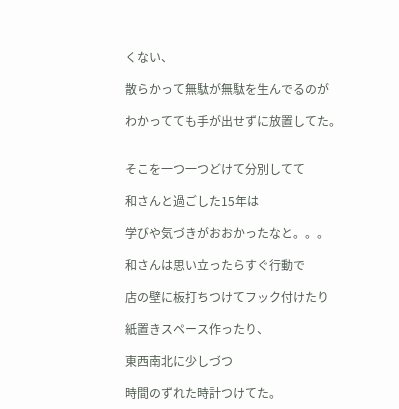くない、

散らかって無駄が無駄を生んでるのが

わかってても手が出せずに放置してた。


そこを一つ一つどけて分別してて

和さんと過ごした15年は

学びや気づきがおおかったなと。。。

和さんは思い立ったらすぐ行動で

店の壁に板打ちつけてフック付けたり

紙置きスペース作ったり、

東西南北に少しづつ

時間のずれた時計つけてた。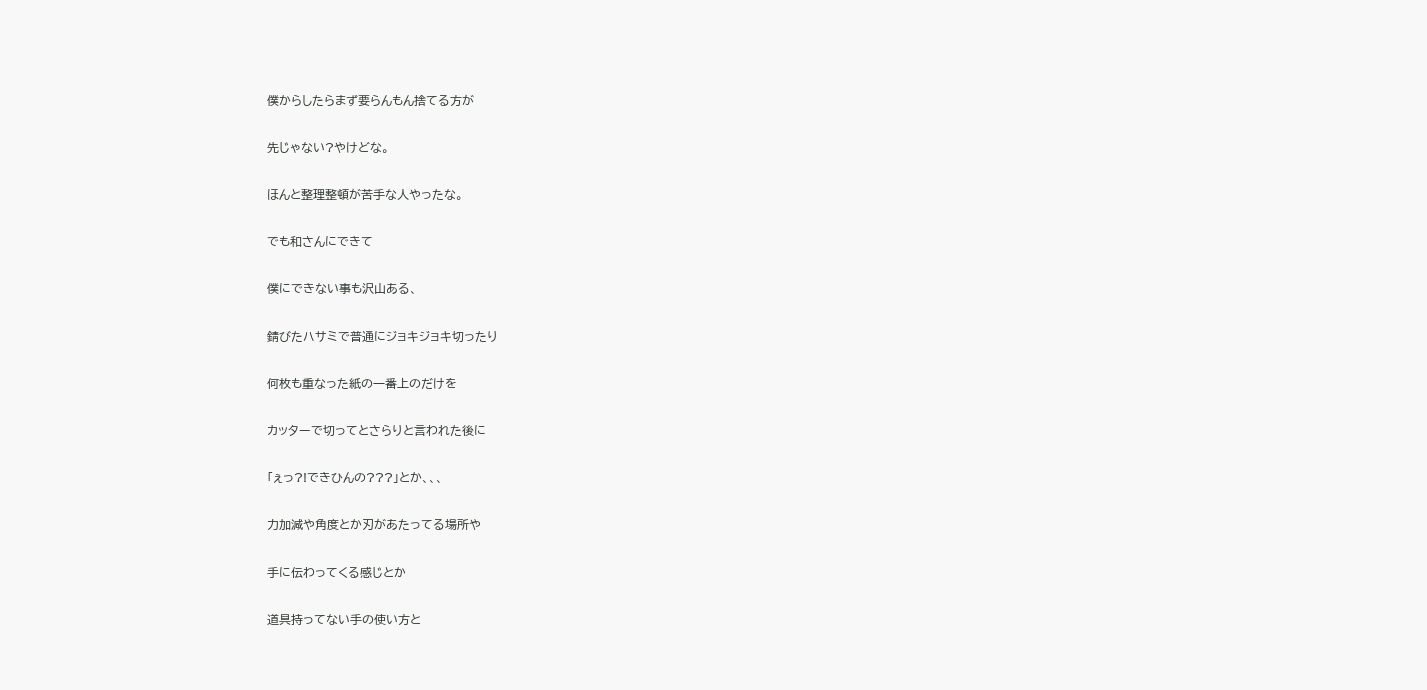僕からしたらまず要らんもん捨てる方が

先じゃない?やけどな。

ほんと整理整頓が苦手な人やったな。

でも和さんにできて

僕にできない事も沢山ある、

錆びたハサミで普通にジョキジョキ切ったり

何枚も重なった紙の一番上のだけを

カッターで切ってとさらりと言われた後に

「ぇっ?!できひんの???」とか、、、

力加減や角度とか刃があたってる場所や

手に伝わってくる感じとか

道具持ってない手の使い方と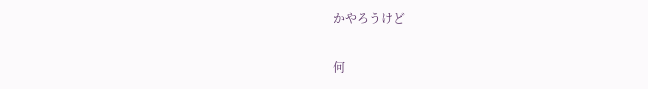かやろうけど

何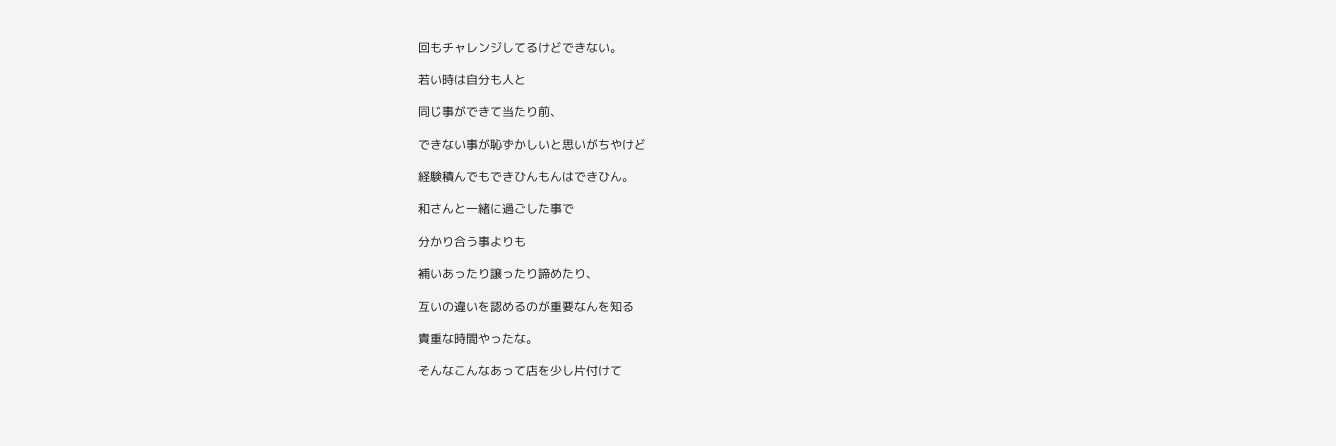回もチャレンジしてるけどできない。

若い時は自分も人と

同じ事ができて当たり前、

できない事が恥ずかしいと思いがちやけど

経験積んでもできひんもんはできひん。

和さんと一緒に過ごした事で

分かり合う事よりも

補いあったり譲ったり諦めたり、

互いの違いを認めるのが重要なんを知る

貴重な時間やったな。

そんなこんなあって店を少し片付けて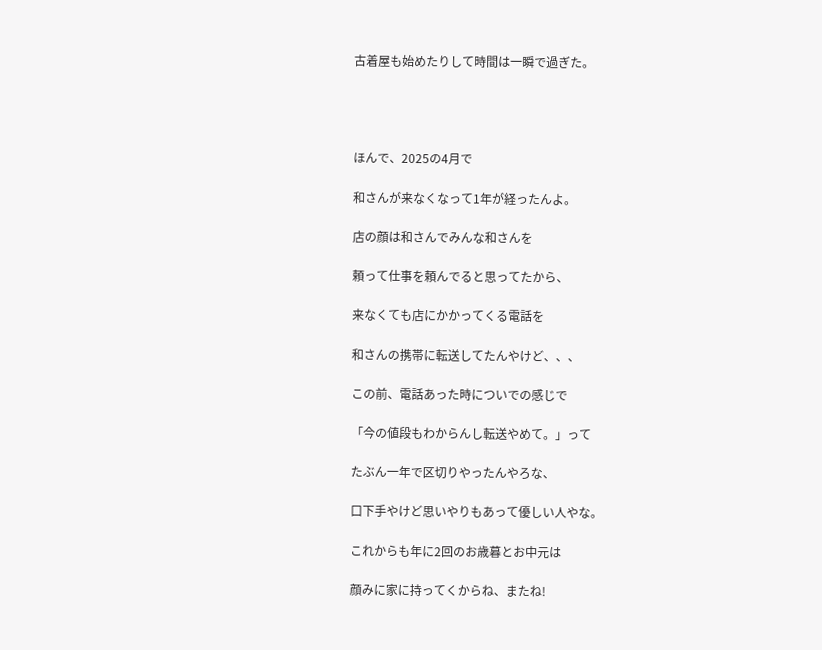古着屋も始めたりして時間は一瞬で過ぎた。




ほんで、2025の4月で

和さんが来なくなって1年が経ったんよ。

店の顔は和さんでみんな和さんを

頼って仕事を頼んでると思ってたから、

来なくても店にかかってくる電話を

和さんの携帯に転送してたんやけど、、、

この前、電話あった時についでの感じで

「今の値段もわからんし転送やめて。」って

たぶん一年で区切りやったんやろな、

口下手やけど思いやりもあって優しい人やな。

これからも年に2回のお歳暮とお中元は

顔みに家に持ってくからね、またね!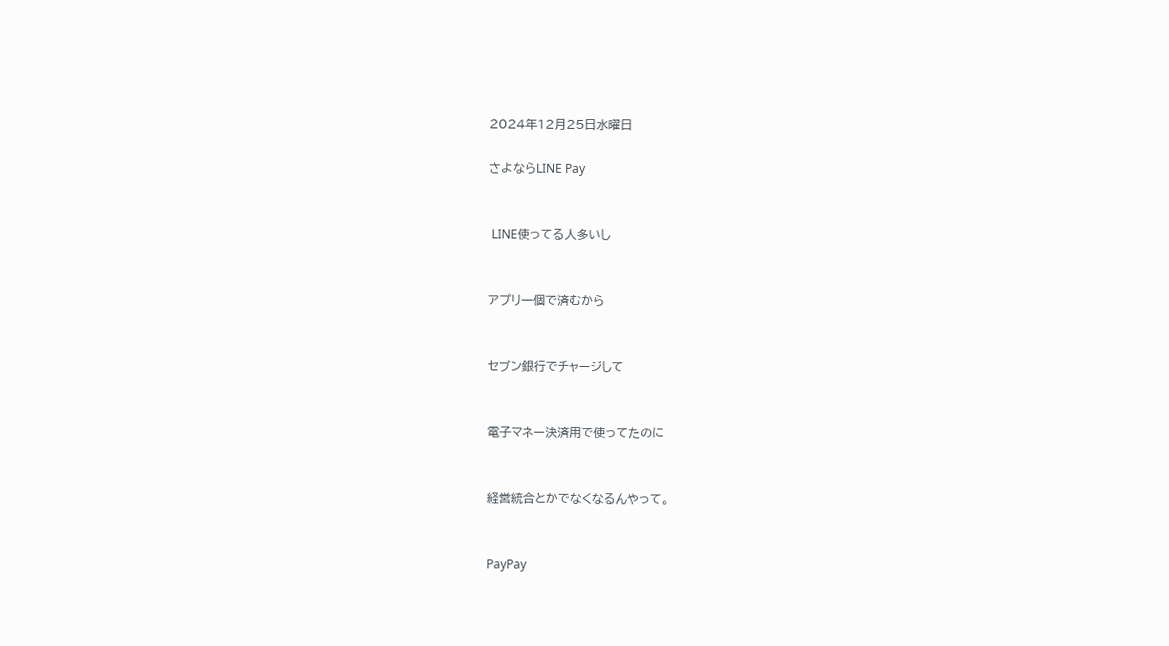2024年12月25日水曜日

さよならLINE Pay


 LINE使ってる人多いし


アプリ一個で済むから


セブン銀行でチャージして


電子マネー決済用で使ってたのに


経営統合とかでなくなるんやって。


PayPay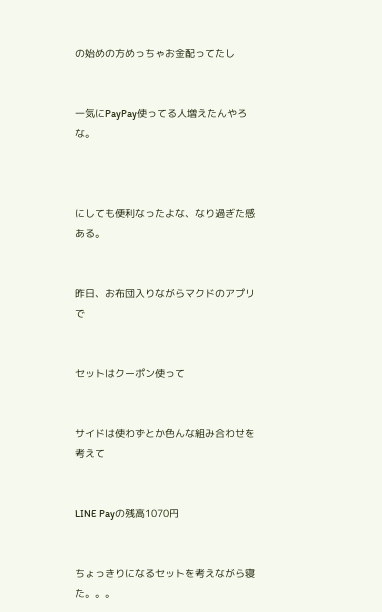の始めの方めっちゃお金配ってたし


一気にPayPay使ってる人増えたんやろな。



にしても便利なったよな、なり過ぎた感ある。


昨日、お布団入りながらマクドのアプリで


セットはクーポン使って


サイドは使わずとか色んな組み合わせを考えて


LINE Payの残高1070円


ちょっきりになるセットを考えながら寝た。。。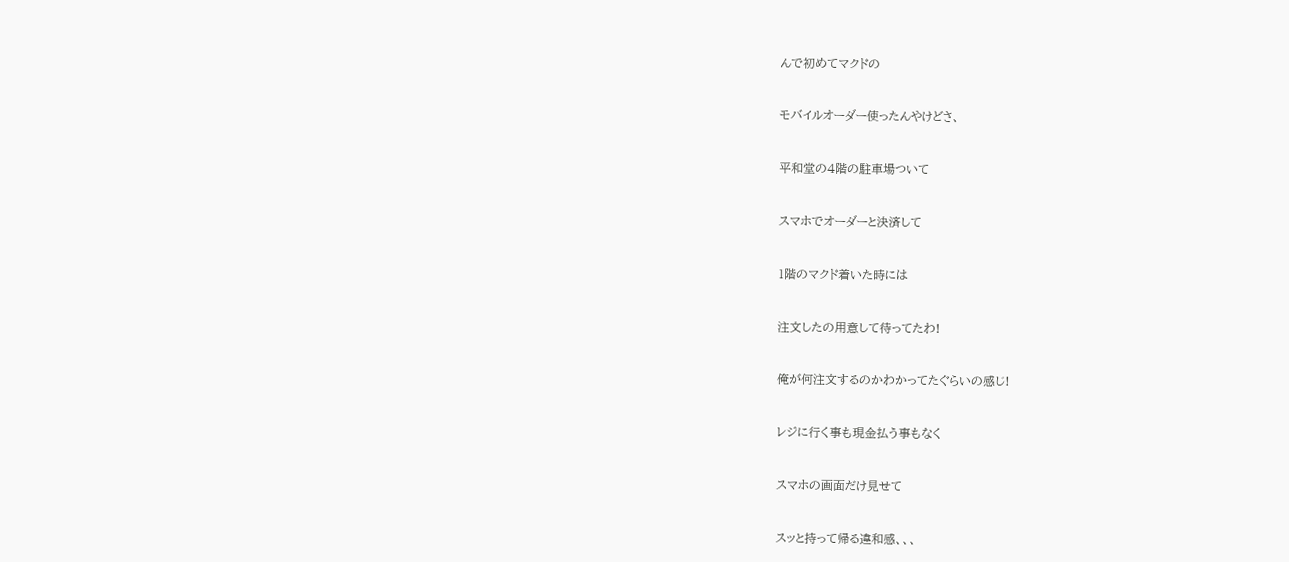んで初めてマクドの


モバイルオーダー使ったんやけどさ、


平和堂の4階の駐車場ついて


スマホでオーダーと決済して


1階のマクド着いた時には


注文したの用意して待ってたわ!


俺が何注文するのかわかってたぐらいの感じ!


レジに行く事も現金払う事もなく


スマホの画面だけ見せて


スッと持って帰る違和感、、、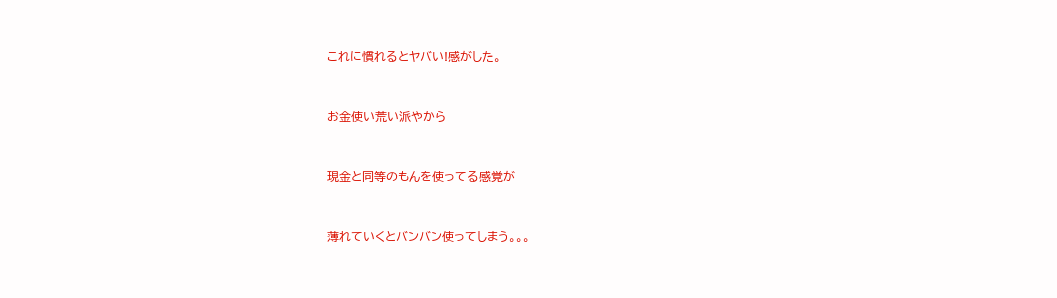これに慣れるとヤバい!感がした。


お金使い荒い派やから


現金と同等のもんを使ってる感覚が


薄れていくとバンバン使ってしまう。。。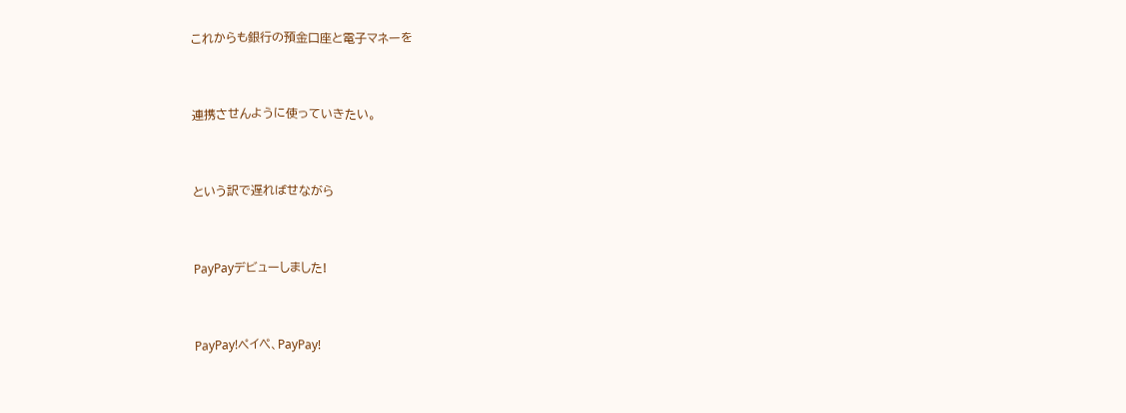これからも銀行の預金口座と電子マネーを


連携させんように使っていきたい。


という訳で遅ればせながら


PayPayデビューしました!


PayPay!ペイぺ、PayPay!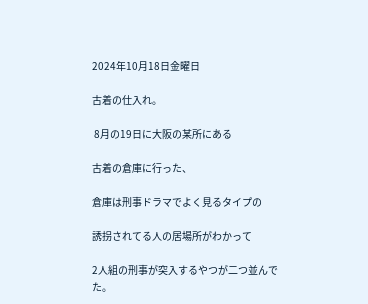2024年10月18日金曜日

古着の仕入れ。

 8月の19日に大阪の某所にある

古着の倉庫に行った、

倉庫は刑事ドラマでよく見るタイプの

誘拐されてる人の居場所がわかって

2人組の刑事が突入するやつが二つ並んでた。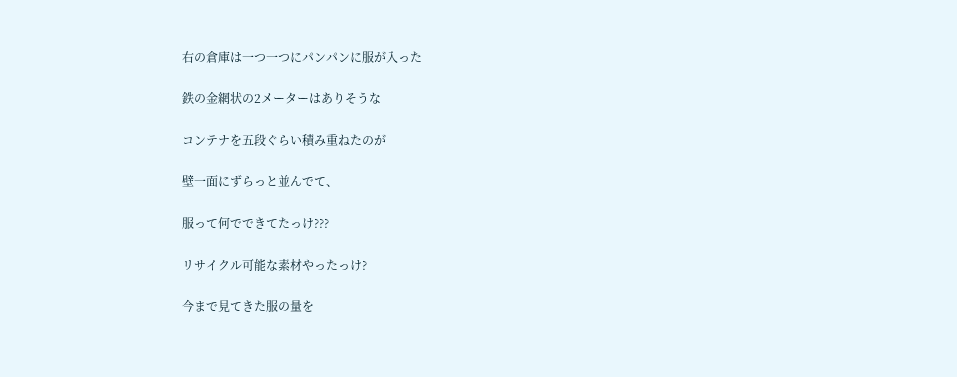右の倉庫は一つ一つにパンパンに服が入った

鉄の金網状の2メーターはありそうな

コンテナを五段ぐらい積み重ねたのが

壁一面にずらっと並んでて、

服って何でできてたっけ???

リサイクル可能な素材やったっけ?

今まで見てきた服の量を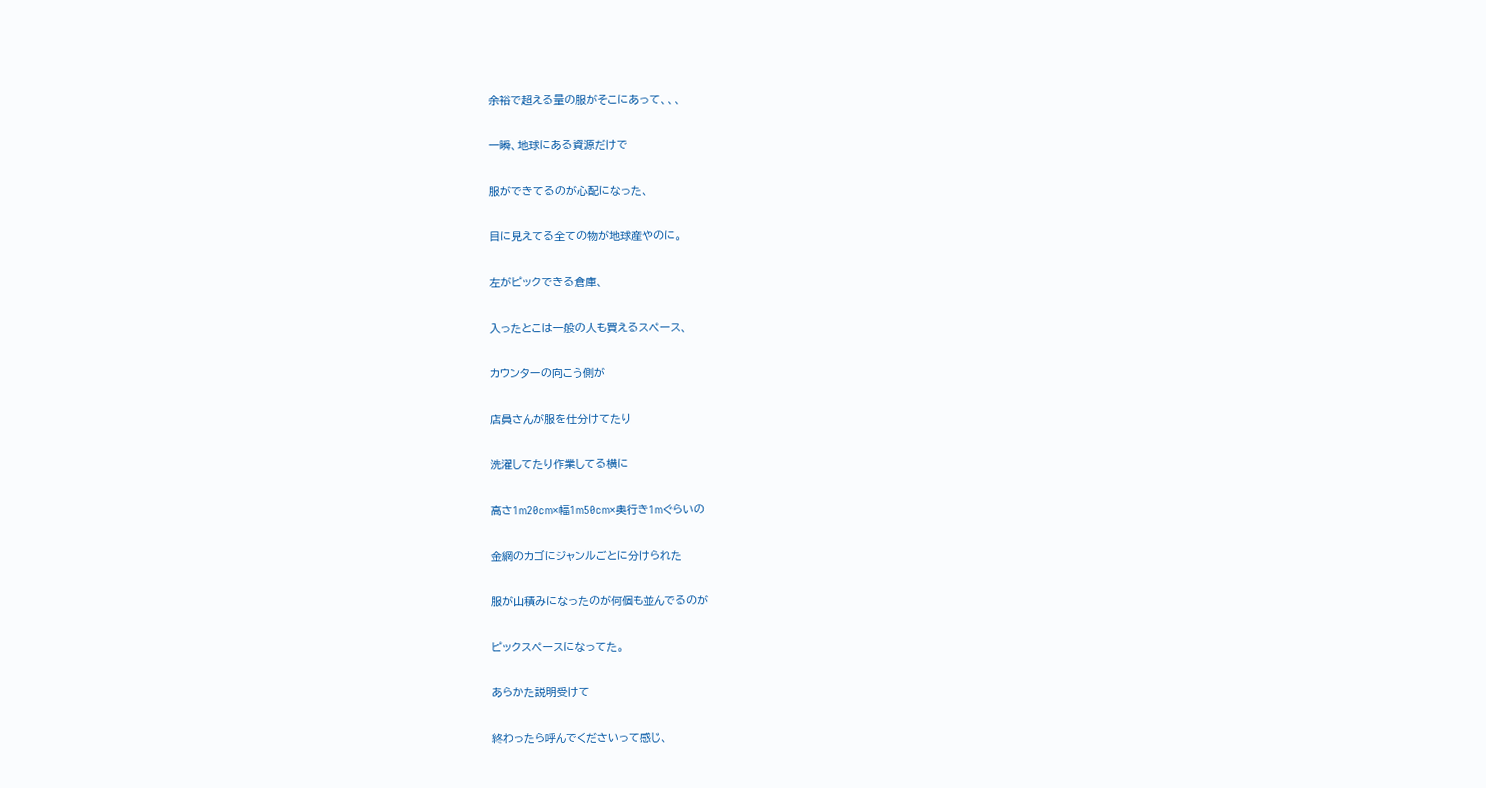余裕で超える量の服がそこにあって、、、

一瞬、地球にある資源だけで

服ができてるのが心配になった、

目に見えてる全ての物が地球産やのに。

左がピックできる倉庫、

入ったとこは一般の人も買えるスペース、

カウンターの向こう側が

店員さんが服を仕分けてたり

洗濯してたり作業してる横に

高さ1m20cm×幅1m50cm×奥行き1mぐらいの

金網のカゴにジャンルごとに分けられた

服が山積みになったのが何個も並んでるのが

ピックスペースになってた。

あらかた説明受けて

終わったら呼んでくださいって感じ、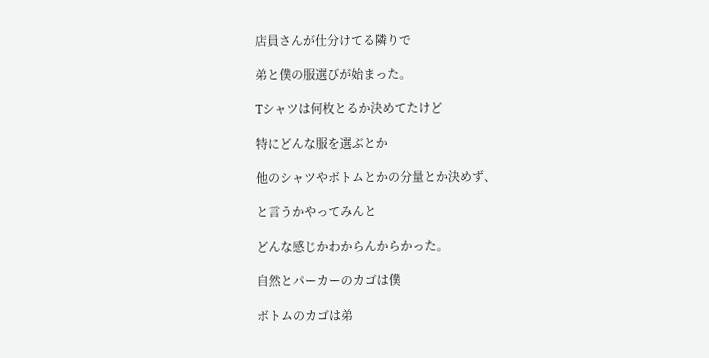店員さんが仕分けてる隣りで

弟と僕の服選びが始まった。

Tシャツは何枚とるか決めてたけど

特にどんな服を選ぶとか

他のシャツやボトムとかの分量とか決めず、

と言うかやってみんと

どんな感じかわからんからかった。

自然とパーカーのカゴは僕

ボトムのカゴは弟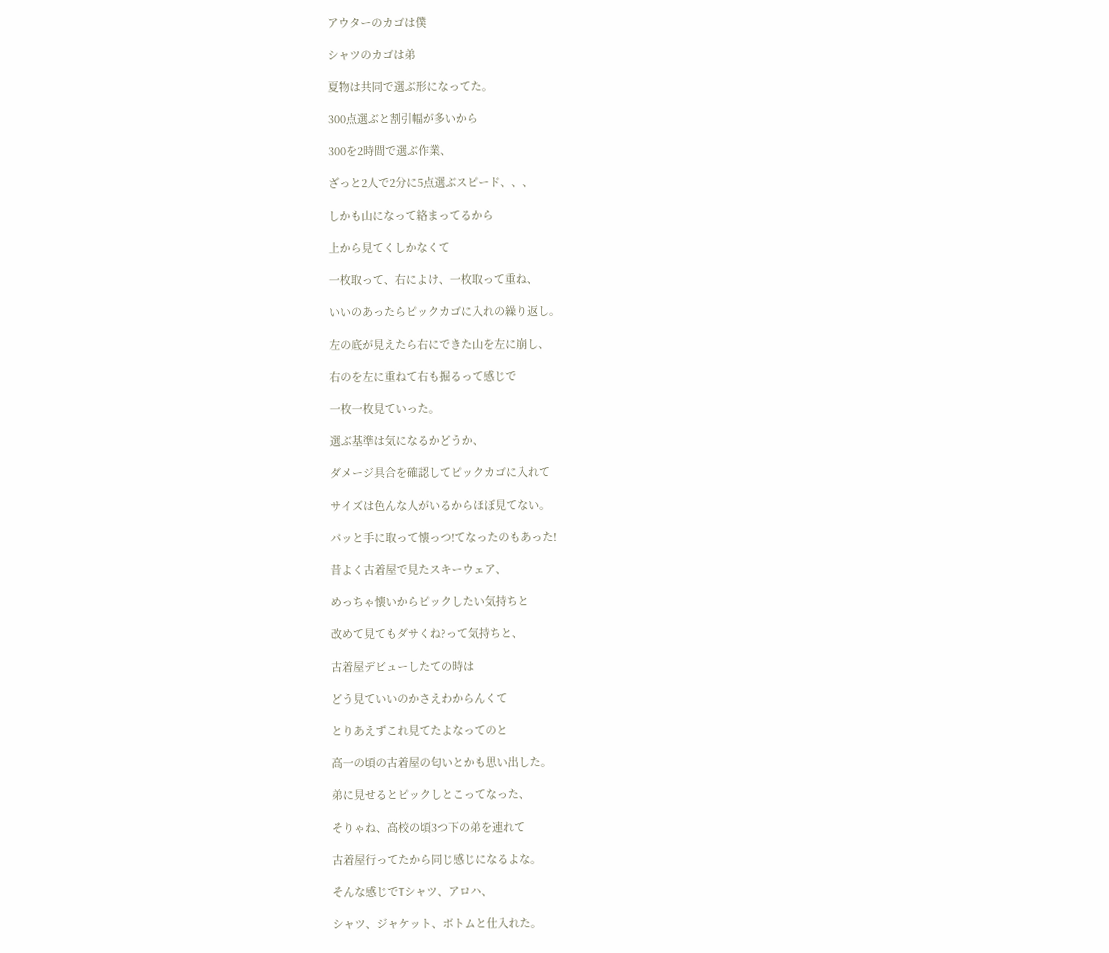アウターのカゴは僕

シャツのカゴは弟

夏物は共同で選ぶ形になってた。

300点選ぶと割引幅が多いから

300を2時間で選ぶ作業、

ざっと2人で2分に5点選ぶスピード、、、

しかも山になって絡まってるから

上から見てくしかなくて

一枚取って、右によけ、一枚取って重ね、

いいのあったらピックカゴに入れの繰り返し。

左の底が見えたら右にできた山を左に崩し、

右のを左に重ねて右も掘るって感じで

一枚一枚見ていった。

選ぶ基準は気になるかどうか、

ダメージ具合を確認してピックカゴに入れて

サイズは色んな人がいるからほぼ見てない。

パッと手に取って懐っつ!てなったのもあった!

昔よく古着屋で見たスキーウェア、

めっちゃ懐いからピックしたい気持ちと

改めて見てもダサくね?って気持ちと、

古着屋デビューしたての時は

どう見ていいのかさえわからんくて

とりあえずこれ見てたよなってのと

高一の頃の古着屋の匂いとかも思い出した。

弟に見せるとピックしとこってなった、

そりゃね、高校の頃3つ下の弟を連れて

古着屋行ってたから同じ感じになるよな。

そんな感じでTシャツ、アロハ、

シャツ、ジャケット、ボトムと仕入れた。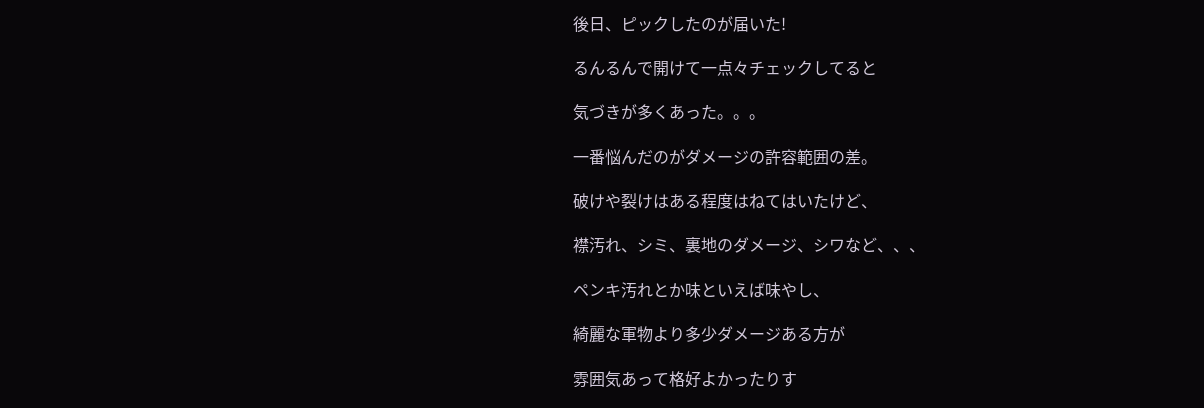後日、ピックしたのが届いた!

るんるんで開けて一点々チェックしてると

気づきが多くあった。。。

一番悩んだのがダメージの許容範囲の差。

破けや裂けはある程度はねてはいたけど、

襟汚れ、シミ、裏地のダメージ、シワなど、、、

ペンキ汚れとか味といえば味やし、

綺麗な軍物より多少ダメージある方が

雰囲気あって格好よかったりす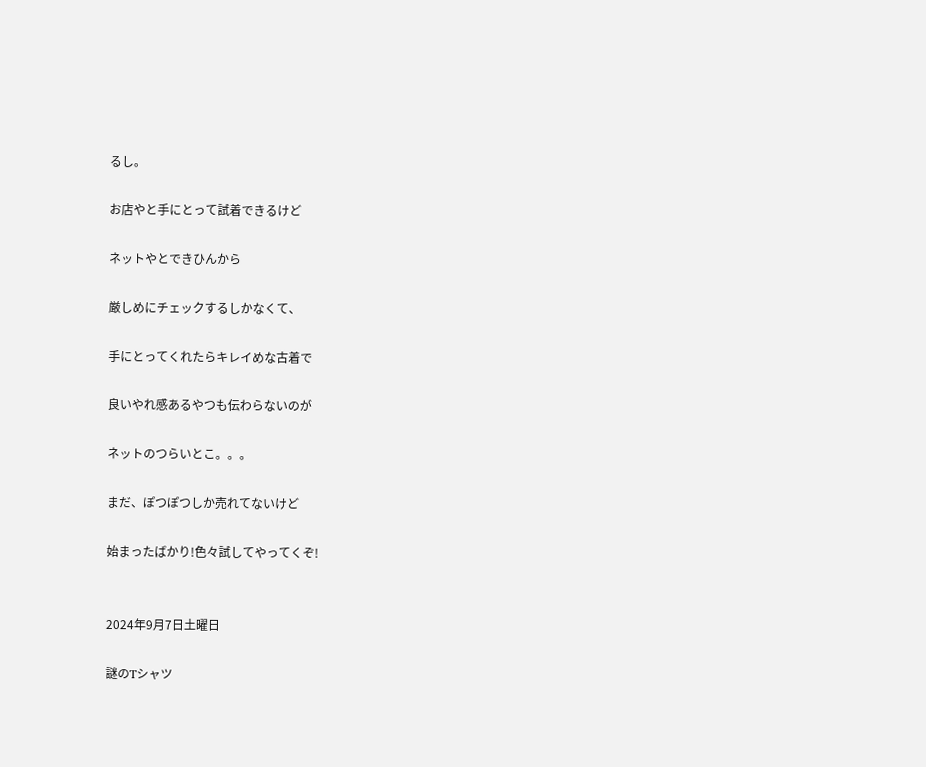るし。

お店やと手にとって試着できるけど

ネットやとできひんから

厳しめにチェックするしかなくて、

手にとってくれたらキレイめな古着で

良いやれ感あるやつも伝わらないのが

ネットのつらいとこ。。。

まだ、ぽつぽつしか売れてないけど

始まったばかり!色々試してやってくぞ!


2024年9月7日土曜日

謎のTシャツ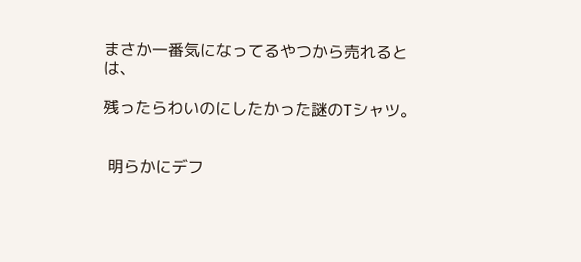まさか一番気になってるやつから売れるとは、

残ったらわいのにしたかった謎のTシャツ。


 明らかにデフ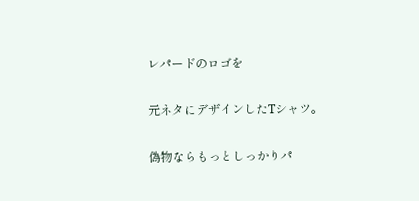レパードのロゴを

元ネタにデザインしたTシャツ。

偽物ならもっとしっかりパ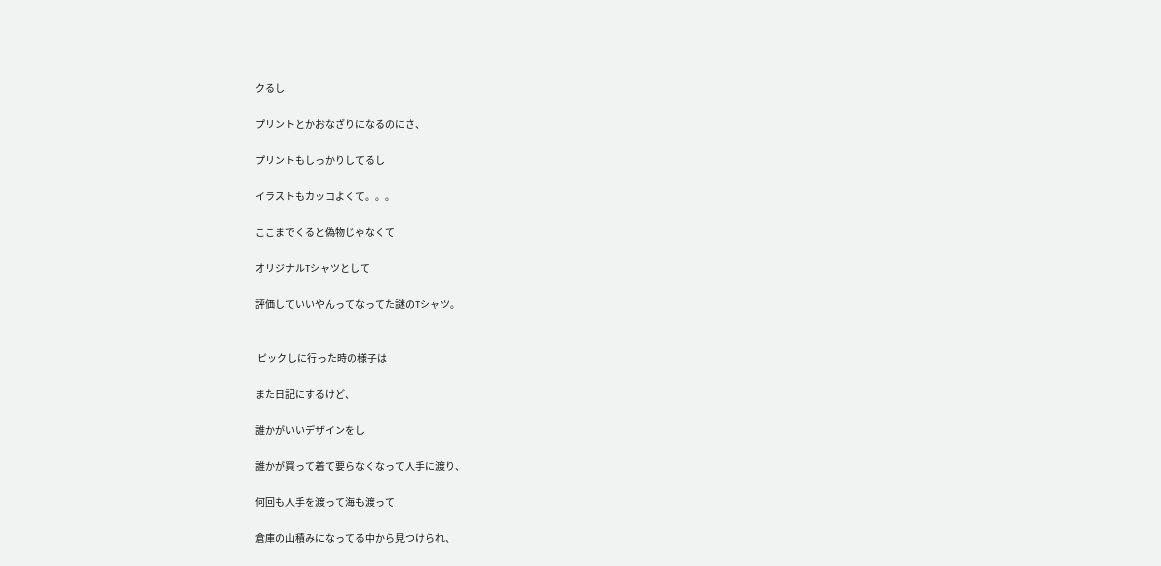クるし

プリントとかおなざりになるのにさ、

プリントもしっかりしてるし

イラストもカッコよくて。。。

ここまでくると偽物じゃなくて

オリジナルTシャツとして

評価していいやんってなってた謎のTシャツ。


 ピックしに行った時の様子は

また日記にするけど、

誰かがいいデザインをし

誰かが買って着て要らなくなって人手に渡り、

何回も人手を渡って海も渡って

倉庫の山積みになってる中から見つけられ、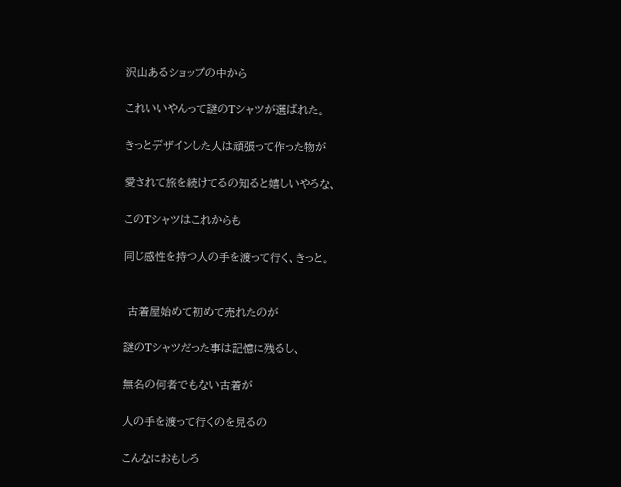沢山あるショップの中から

これいいやんって謎のTシャツが選ばれた。

きっとデザインした人は頑張って作った物が

愛されて旅を続けてるの知ると嬉しいやろな、

このTシャツはこれからも

同じ感性を持つ人の手を渡って行く、きっと。


 古着屋始めて初めて売れたのが

謎のTシャツだった事は記憶に残るし、

無名の何者でもない古着が

人の手を渡って行くのを見るの

こんなにおもしろ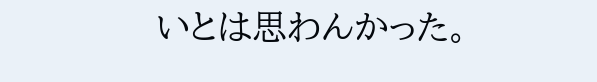いとは思わんかった。